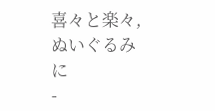喜々と楽々,ぬいぐるみに
-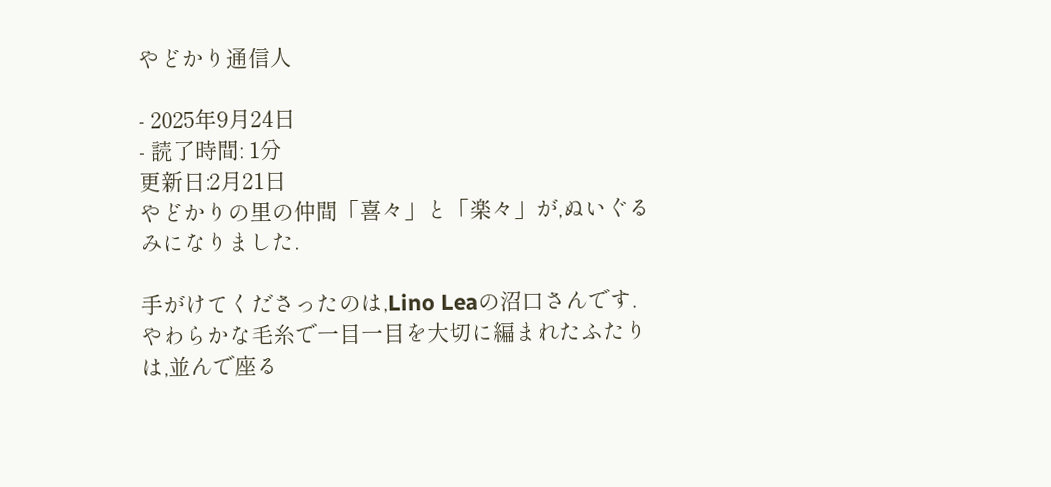やどかり通信人

- 2025年9月24日
- 読了時間: 1分
更新日:2月21日
やどかりの里の仲間「喜々」と「楽々」が,ぬいぐるみになりました.

手がけてくださったのは,Lino Leaの沼口さんです.
やわらかな毛糸で一目一目を大切に編まれたふたりは,並んで座る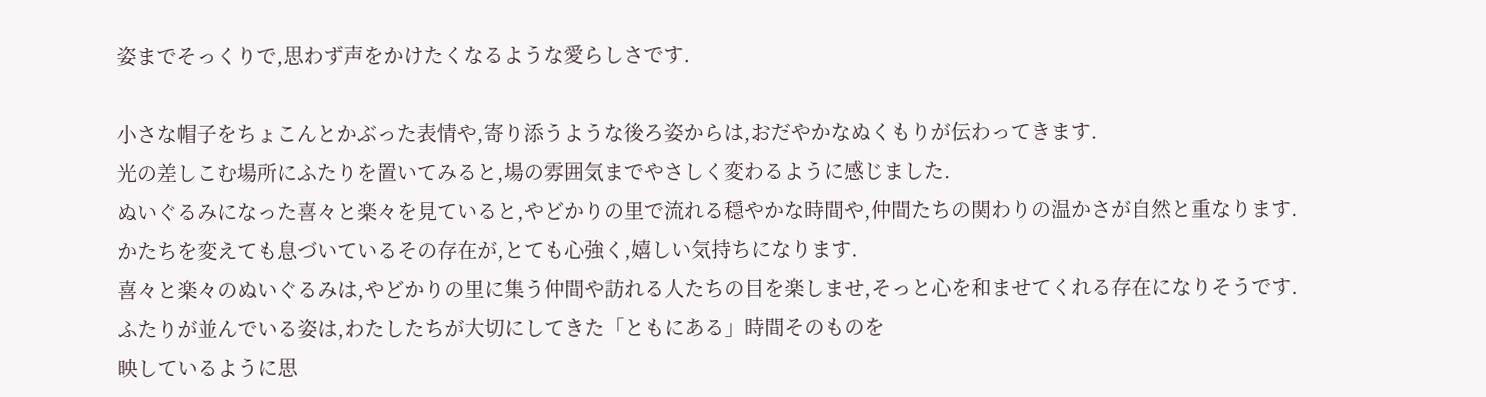姿までそっくりで,思わず声をかけたくなるような愛らしさです.

小さな帽子をちょこんとかぶった表情や,寄り添うような後ろ姿からは,おだやかなぬくもりが伝わってきます.
光の差しこむ場所にふたりを置いてみると,場の雰囲気までやさしく変わるように感じました.
ぬいぐるみになった喜々と楽々を見ていると,やどかりの里で流れる穏やかな時間や,仲間たちの関わりの温かさが自然と重なります.
かたちを変えても息づいているその存在が,とても心強く,嬉しい気持ちになります.
喜々と楽々のぬいぐるみは,やどかりの里に集う仲間や訪れる人たちの目を楽しませ,そっと心を和ませてくれる存在になりそうです.
ふたりが並んでいる姿は,わたしたちが大切にしてきた「ともにある」時間そのものを
映しているように思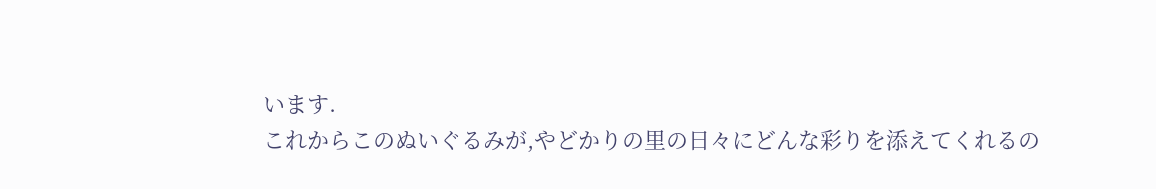います.
これからこのぬいぐるみが,やどかりの里の日々にどんな彩りを添えてくれるの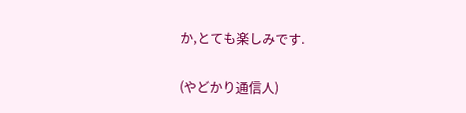か,とても楽しみです.

(やどかり通信人)